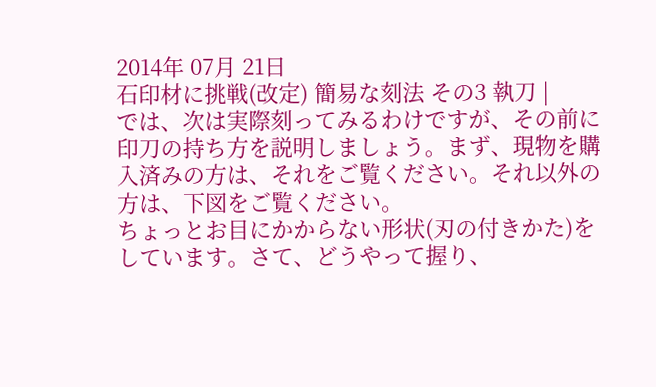2014年 07月 21日
石印材に挑戦(改定) 簡易な刻法 その3 執刀 |
では、次は実際刻ってみるわけですが、その前に印刀の持ち方を説明しましょう。まず、現物を購入済みの方は、それをご覧ください。それ以外の方は、下図をご覧ください。
ちょっとお目にかからない形状(刃の付きかた)をしています。さて、どうやって握り、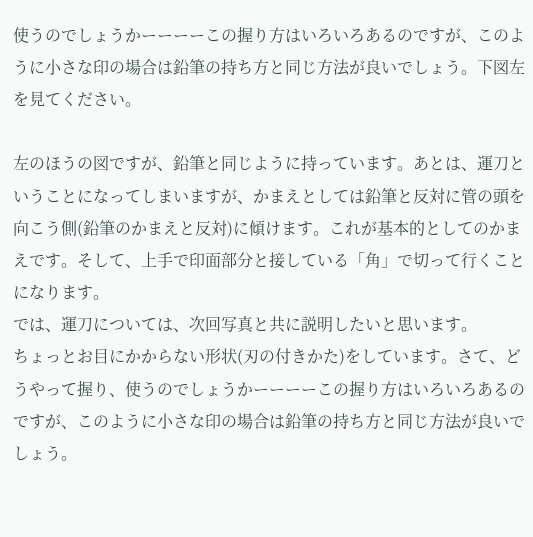使うのでしょうかーーーーこの握り方はいろいろあるのですが、このように小さな印の場合は鉛筆の持ち方と同じ方法が良いでしょう。下図左を見てください。

左のほうの図ですが、鉛筆と同じように持っています。あとは、運刀ということになってしまいますが、かまえとしては鉛筆と反対に管の頭を向こう側(鉛筆のかまえと反対)に傾けます。これが基本的としてのかまえです。そして、上手で印面部分と接している「角」で切って行くことになります。
では、運刀については、次回写真と共に説明したいと思います。
ちょっとお目にかからない形状(刃の付きかた)をしています。さて、どうやって握り、使うのでしょうかーーーーこの握り方はいろいろあるのですが、このように小さな印の場合は鉛筆の持ち方と同じ方法が良いでしょう。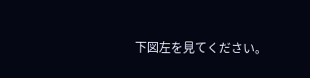下図左を見てください。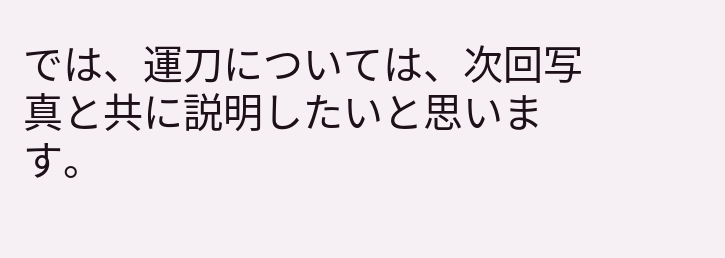では、運刀については、次回写真と共に説明したいと思います。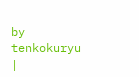by tenkokuryu
|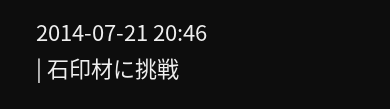2014-07-21 20:46
| 石印材に挑戦